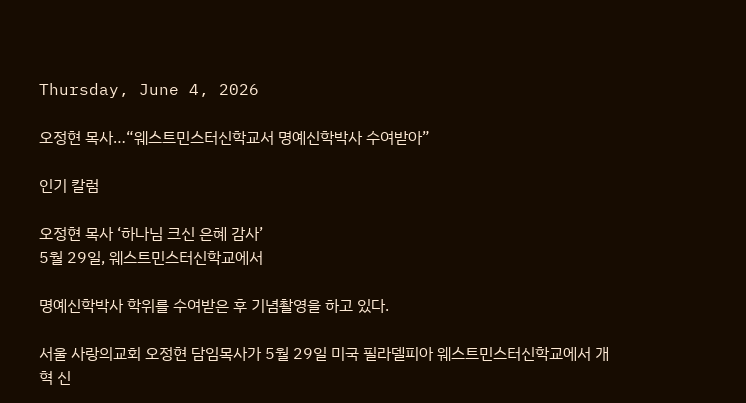Thursday, June 4, 2026

오정현 목사…“웨스트민스터신학교서 명예신학박사 수여받아”

인기 칼럼

오정현 목사 ‘하나님 크신 은혜 감사’
5월 29일, 웨스트민스터신학교에서

명예신학박사 학위를 수여받은 후 기념촬영을 하고 있다.

서울 사랑의교회 오정현 담임목사가 5월 29일 미국 필라델피아 웨스트민스터신학교에서 개혁 신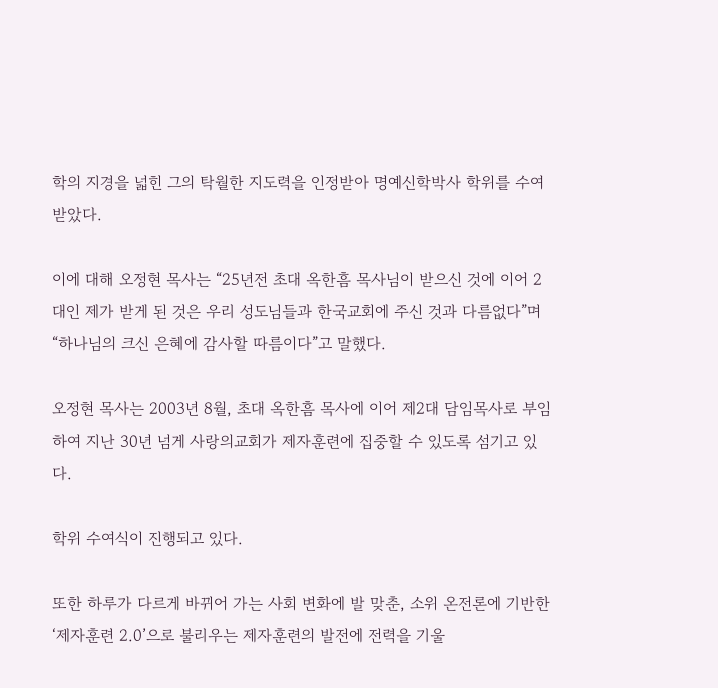학의 지경을 넓힌 그의 탁월한 지도력을 인정받아 명예신학박사 학위를 수여받았다.

이에 대해 오정현 목사는 “25년전 초대 옥한흠 목사님이 받으신 것에 이어 2대인 제가 받게 된 것은 우리 성도님들과 한국교회에 주신 것과 다름없다”며 “하나님의 크신 은혜에 감사할 따름이다”고 말했다.

오정현 목사는 2003년 8월, 초대 옥한흠 목사에 이어 제2대 담임목사로 부임하여 지난 30년 넘게 사랑의교회가 제자훈련에 집중할 수 있도록 섬기고 있다.

학위 수여식이 진행되고 있다.

또한 하루가 다르게 바뀌어 가는 사회 변화에 발 맞춘, 소위 온전론에 기반한 ‘제자훈련 2.0’으로 불리우는 제자훈련의 발전에 전력을 기울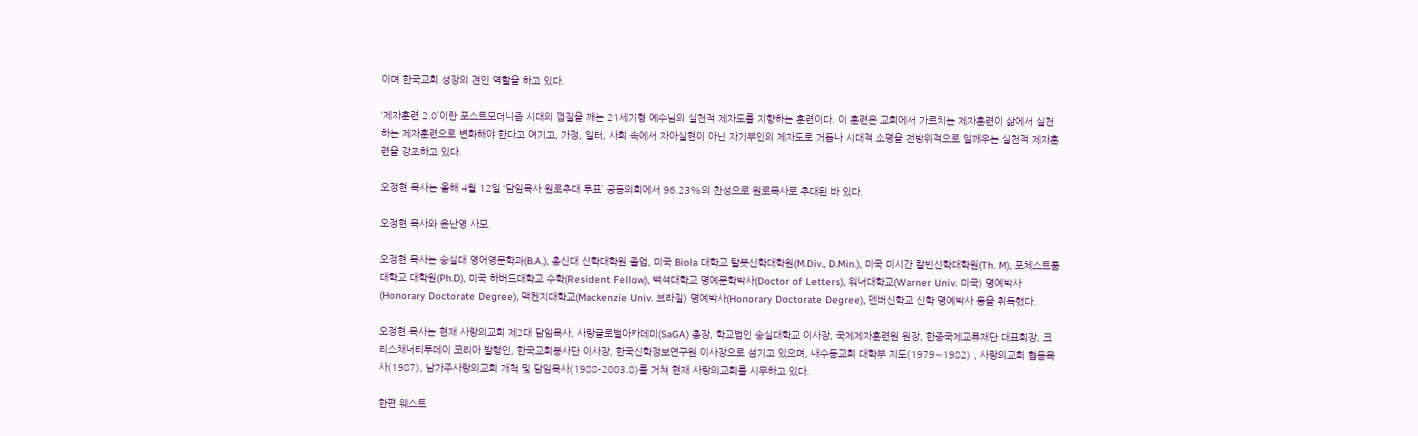이며 한국교회 성장의 견인 역할을 하고 있다.

‘제자훈련 2.0’이란 포스트모더니즘 시대의 껍질을 깨는 21세기형 예수님의 실천적 제자도를 지향하는 훈련이다. 이 훈련은 교회에서 가르치는 제자훈련이 삶에서 실천하는 제자훈련으로 변화해야 한다고 여기고, 가정, 일터, 사회 속에서 자아실현이 아닌 자기부인의 제자도로 거듭나 시대적 소명을 전방위적으로 일깨우는 실천적 제자훈련을 강조하고 있다.

오정현 목사는 올해 4월 12일 ‘담임목사 원로추대 투표’ 공동의회에서 96.23%의 찬성으로 원로목사로 추대된 바 있다.

오정현 목사와 윤난영 사모.

오정현 목사는 숭실대 영어영문학과(B.A.), 총신대 신학대학원 졸업, 미국 Biola 대학교 탈봇신학대학원(M.Div., D.Min.), 미국 미시간 칼빈신학대학원(Th. M), 포체스트룸대학교 대학원(Ph.D), 미국 하버드대학교 수학(Resident Fellow), 백석대학교 명예문학박사(Doctor of Letters), 워너대학교(Warner Univ. 미국) 명예박사(Honorary Doctorate Degree), 맥켄지대학교(Mackenzie Univ. 브라질) 명예박사(Honorary Doctorate Degree), 덴버신학교 신학 명예박사 등을 취득했다.

오정현 목사는 현재 사랑의교회 제2대 담임목사, 사랑글로벌아카데미(SaGA) 총장, 학교법인 숭실대학교 이사장, 국제제자훈련원 원장, 한중국제교류재단 대표회장, 크리스채너티투데이 코리아 발행인, 한국교회봉사단 이사장, 한국신학정보연구원 이사장으로 섬기고 있으며, 내수동교회 대학부 지도(1979∼1982) , 사랑의교회 협동목사(1987), 남가주사랑의교회 개척 및 담임목사(1988-2003.8)를 거쳐 현재 사랑의교회를 시무하고 있다.

한편 웨스트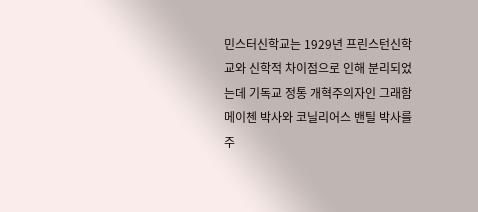민스터신학교는 1929년 프린스턴신학교와 신학적 차이점으로 인해 분리되었는데 기독교 정통 개혁주의자인 그래함 메이첸 박사와 코닐리어스 밴틸 박사를 주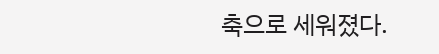축으로 세워졌다.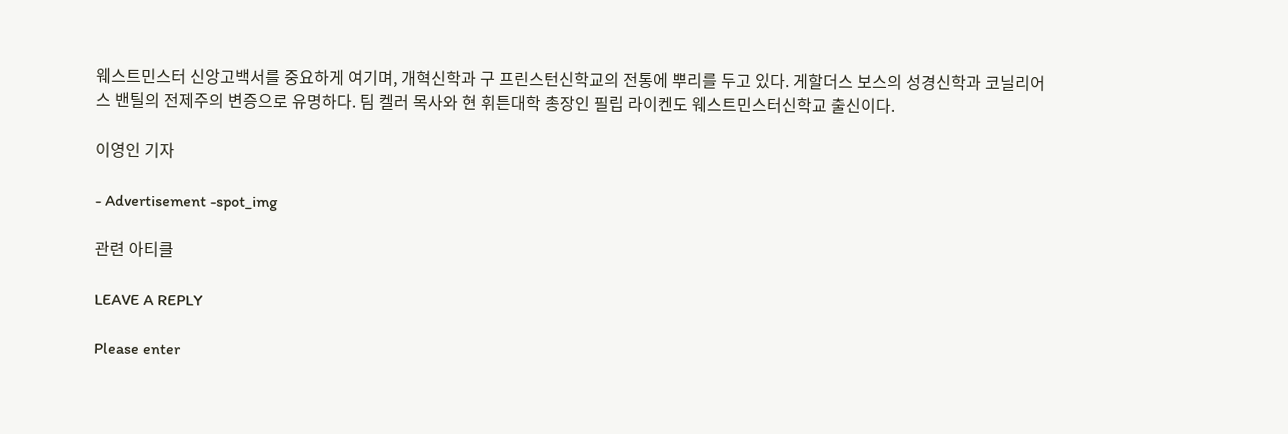웨스트민스터 신앙고백서를 중요하게 여기며, 개혁신학과 구 프린스턴신학교의 전통에 뿌리를 두고 있다. 게할더스 보스의 성경신학과 코닐리어스 밴틸의 전제주의 변증으로 유명하다. 팀 켈러 목사와 현 휘튼대학 총장인 필립 라이켄도 웨스트민스터신학교 출신이다.

이영인 기자

- Advertisement -spot_img

관련 아티클

LEAVE A REPLY

Please enter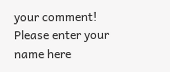your comment!
Please enter your name here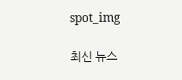spot_img

최신 뉴스